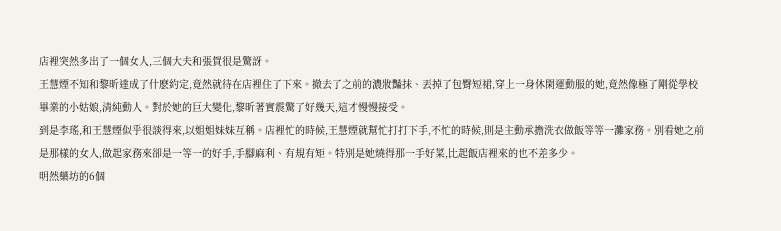店裡突然多出了一個女人,三個大夫和張賀很是驚訝。
王慧煙不知和黎昕達成了什麽約定,竟然就待在店裡住了下來。撤去了之前的濃妝豔抹、丟掉了包臀短裙,穿上一身休閑運動服的她,竟然像極了剛從學校畢業的小姑娘,清純動人。對於她的巨大變化,黎昕著實震驚了好幾天,這才慢慢接受。
到是李瑤,和王慧煙似乎很談得來,以姐姐妹妹互稱。店裡忙的時候,王慧煙就幫忙打打下手,不忙的時候,則是主動承擔洗衣做飯等等一灘家務。別看她之前是那樣的女人,做起家務來卻是一等一的好手,手腳麻利、有規有矩。特別是她燒得那一手好菜,比起飯店裡來的也不差多少。
明然藥坊的6個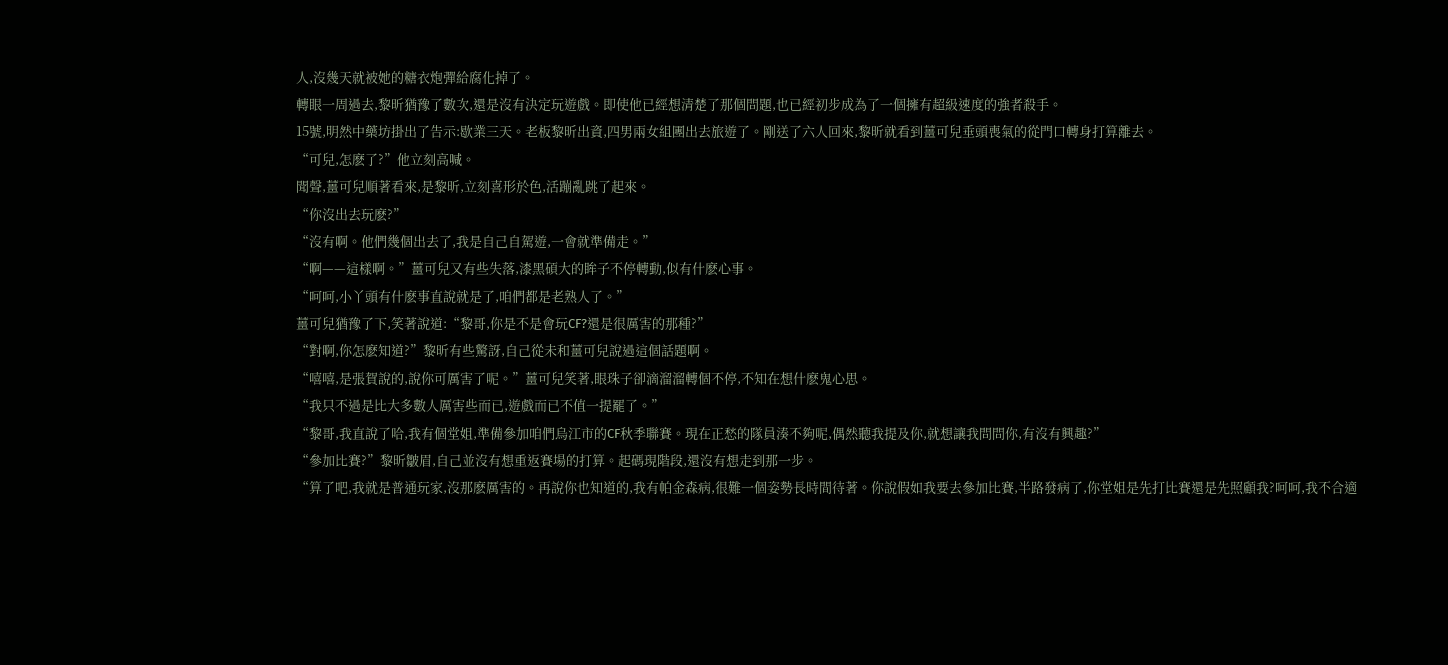人,沒幾天就被她的糖衣炮彈給腐化掉了。
轉眼一周過去,黎昕猶豫了數次,還是沒有決定玩遊戲。即使他已經想清楚了那個問題,也已經初步成為了一個擁有超級速度的強者殺手。
15號,明然中藥坊掛出了告示:歇業三天。老板黎昕出資,四男兩女組團出去旅遊了。剛送了六人回來,黎昕就看到薑可兒垂頭喪氣的從門口轉身打算離去。
“可兒,怎麽了?”他立刻高喊。
聞聲,薑可兒順著看來,是黎昕,立刻喜形於色,活蹦亂跳了起來。
“你沒出去玩麽?”
“沒有啊。他們幾個出去了,我是自己自駕遊,一會就準備走。”
“啊——這樣啊。”薑可兒又有些失落,漆黑碩大的眸子不停轉動,似有什麽心事。
“呵呵,小丫頭有什麽事直說就是了,咱們都是老熟人了。”
薑可兒猶豫了下,笑著說道:“黎哥,你是不是會玩CF?還是很厲害的那種?”
“對啊,你怎麽知道?”黎昕有些驚訝,自己從未和薑可兒說過這個話題啊。
“嘻嘻,是張賀說的,說你可厲害了呢。”薑可兒笑著,眼珠子卻滴溜溜轉個不停,不知在想什麽鬼心思。
“我只不過是比大多數人厲害些而已,遊戲而已不值一提罷了。”
“黎哥,我直說了哈,我有個堂姐,準備參加咱們烏江市的CF秋季聯賽。現在正愁的隊員湊不夠呢,偶然聽我提及你,就想讓我問問你,有沒有興趣?”
“參加比賽?”黎昕皺眉,自己並沒有想重返賽場的打算。起碼現階段,還沒有想走到那一步。
“算了吧,我就是普通玩家,沒那麽厲害的。再說你也知道的,我有帕金森病,很難一個姿勢長時間待著。你說假如我要去參加比賽,半路發病了,你堂姐是先打比賽還是先照顧我?呵呵,我不合適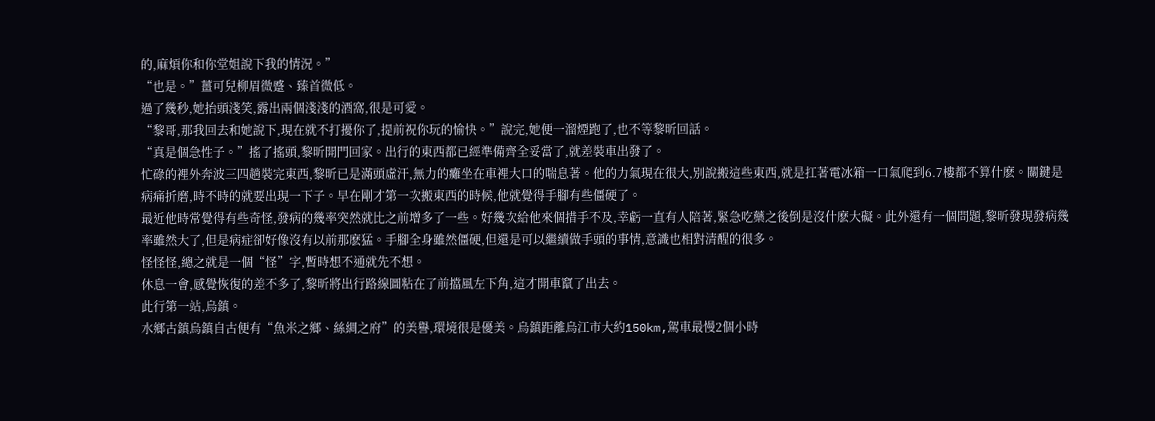的,麻煩你和你堂姐說下我的情況。”
“也是。”薑可兒柳眉微蹙、臻首微低。
過了幾秒,她抬頭淺笑,露出兩個淺淺的酒窩,很是可愛。
“黎哥,那我回去和她說下,現在就不打擾你了,提前祝你玩的愉快。”說完,她便一溜煙跑了,也不等黎昕回話。
“真是個急性子。”搖了搖頭,黎昕開門回家。出行的東西都已經準備齊全妥當了,就差裝車出發了。
忙碌的裡外奔波三四趟裝完東西,黎昕已是滿頭虛汗,無力的癱坐在車裡大口的喘息著。他的力氣現在很大,別說搬這些東西,就是扛著電冰箱一口氣爬到6.7樓都不算什麽。關鍵是病痛折磨,時不時的就要出現一下子。早在剛才第一次搬東西的時候,他就覺得手腳有些僵硬了。
最近他時常覺得有些奇怪,發病的幾率突然就比之前增多了一些。好幾次給他來個措手不及,幸虧一直有人陪著,緊急吃藥之後倒是沒什麽大礙。此外還有一個問題,黎昕發現發病幾率雖然大了,但是病症卻好像沒有以前那麽猛。手腳全身雖然僵硬,但還是可以繼續做手頭的事情,意識也相對清醒的很多。
怪怪怪,總之就是一個“怪”字,暫時想不通就先不想。
休息一會,感覺恢復的差不多了,黎昕將出行路線圖粘在了前擋風左下角,這才開車竄了出去。
此行第一站,烏鎮。
水鄉古鎮烏鎮自古便有“魚米之鄉、絲綢之府”的美譽,環境很是優美。烏鎮距離烏江市大約150km,駕車最慢2個小時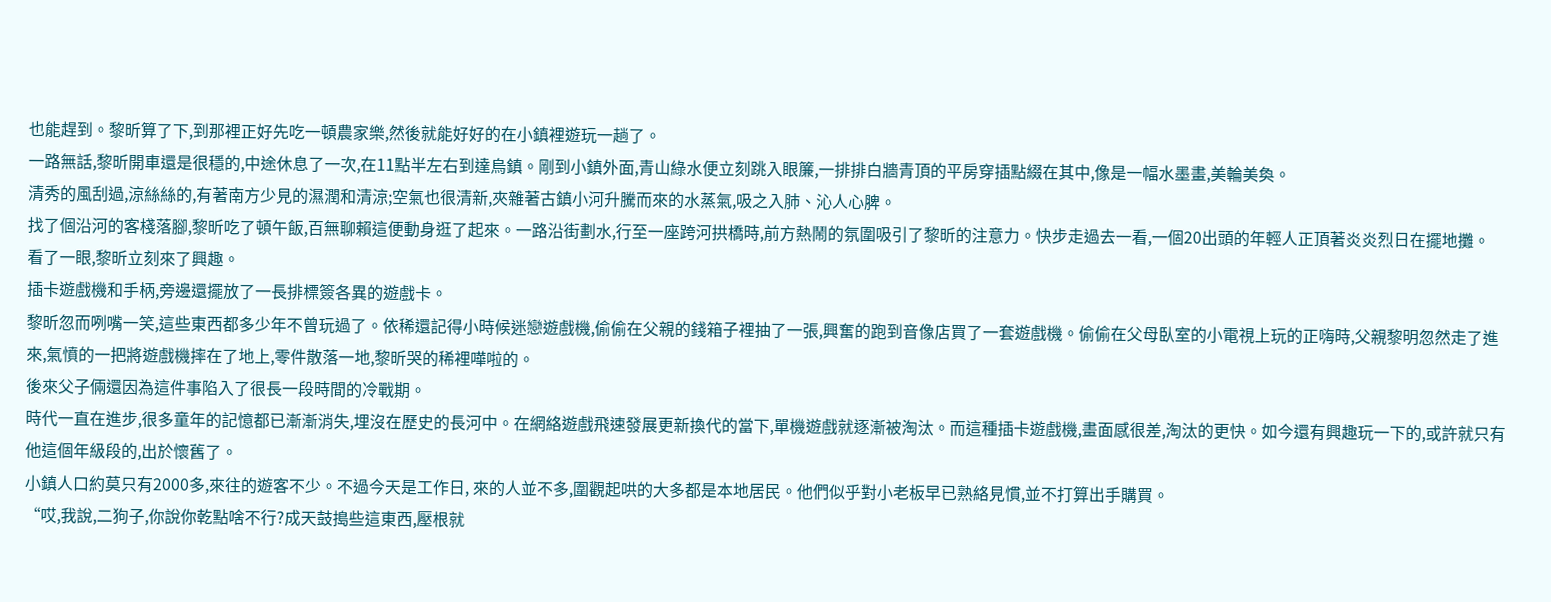也能趕到。黎昕算了下,到那裡正好先吃一頓農家樂,然後就能好好的在小鎮裡遊玩一趟了。
一路無話,黎昕開車還是很穩的,中途休息了一次,在11點半左右到達烏鎮。剛到小鎮外面,青山綠水便立刻跳入眼簾,一排排白牆青頂的平房穿插點綴在其中,像是一幅水墨畫,美輪美奐。
清秀的風刮過,涼絲絲的,有著南方少見的濕潤和清涼;空氣也很清新,夾雜著古鎮小河升騰而來的水蒸氣,吸之入肺、沁人心脾。
找了個沿河的客棧落腳,黎昕吃了頓午飯,百無聊賴這便動身逛了起來。一路沿街劃水,行至一座跨河拱橋時,前方熱鬧的氛圍吸引了黎昕的注意力。快步走過去一看,一個20出頭的年輕人正頂著炎炎烈日在擺地攤。
看了一眼,黎昕立刻來了興趣。
插卡遊戲機和手柄,旁邊還擺放了一長排標簽各異的遊戲卡。
黎昕忽而咧嘴一笑,這些東西都多少年不曾玩過了。依稀還記得小時候迷戀遊戲機,偷偷在父親的錢箱子裡抽了一張,興奮的跑到音像店買了一套遊戲機。偷偷在父母臥室的小電視上玩的正嗨時,父親黎明忽然走了進來,氣憤的一把將遊戲機摔在了地上,零件散落一地,黎昕哭的稀裡嘩啦的。
後來父子倆還因為這件事陷入了很長一段時間的冷戰期。
時代一直在進步,很多童年的記憶都已漸漸消失,埋沒在歷史的長河中。在網絡遊戲飛速發展更新換代的當下,單機遊戲就逐漸被淘汰。而這種插卡遊戲機,畫面感很差,淘汰的更快。如今還有興趣玩一下的,或許就只有他這個年級段的,出於懷舊了。
小鎮人口約莫只有2000多,來往的遊客不少。不過今天是工作日, 來的人並不多,圍觀起哄的大多都是本地居民。他們似乎對小老板早已熟絡見慣,並不打算出手購買。
“哎,我說,二狗子,你說你乾點啥不行?成天鼓搗些這東西,壓根就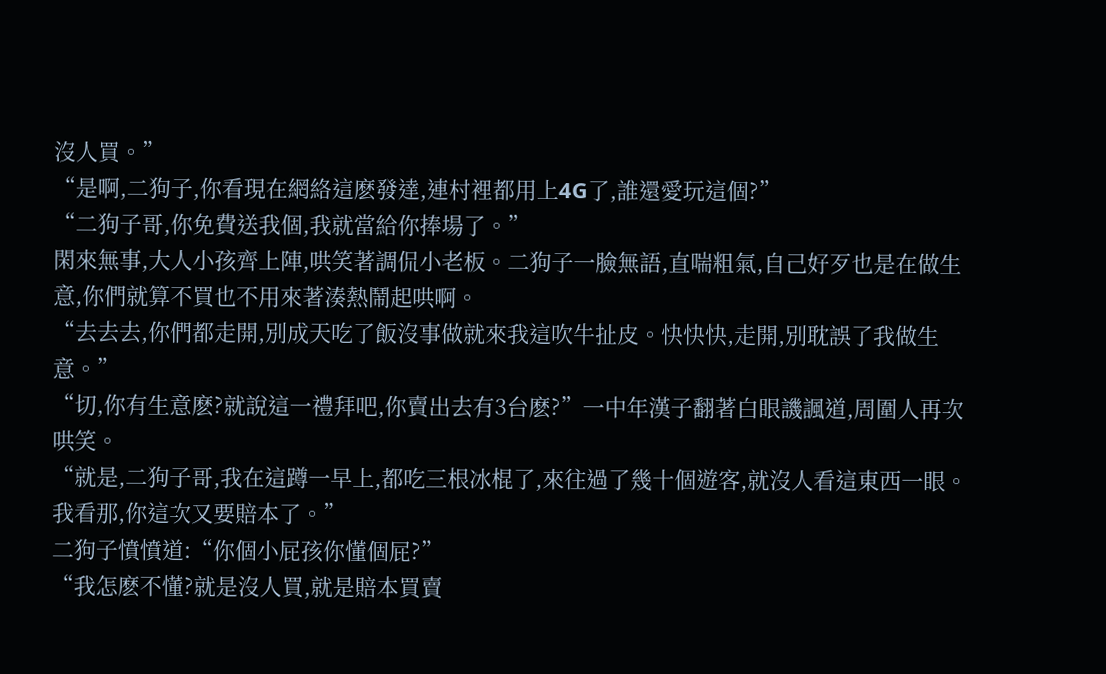沒人買。”
“是啊,二狗子,你看現在網絡這麽發達,連村裡都用上4G了,誰還愛玩這個?”
“二狗子哥,你免費送我個,我就當給你捧場了。”
閑來無事,大人小孩齊上陣,哄笑著調侃小老板。二狗子一臉無語,直喘粗氣,自己好歹也是在做生意,你們就算不買也不用來著湊熱鬧起哄啊。
“去去去,你們都走開,別成天吃了飯沒事做就來我這吹牛扯皮。快快快,走開,別耽誤了我做生意。”
“切,你有生意麽?就說這一禮拜吧,你賣出去有3台麽?”一中年漢子翻著白眼譏諷道,周圍人再次哄笑。
“就是,二狗子哥,我在這蹲一早上,都吃三根冰棍了,來往過了幾十個遊客,就沒人看這東西一眼。我看那,你這次又要賠本了。”
二狗子憤憤道:“你個小屁孩你懂個屁?”
“我怎麽不懂?就是沒人買,就是賠本買賣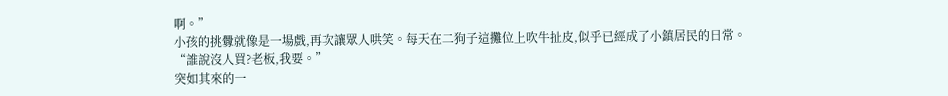啊。”
小孩的挑釁就像是一場戲,再次讓眾人哄笑。每天在二狗子這攤位上吹牛扯皮,似乎已經成了小鎮居民的日常。
“誰說沒人買?老板,我要。”
突如其來的一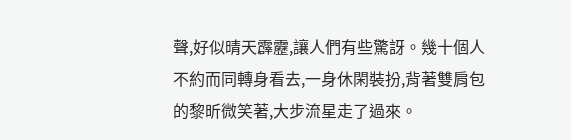聲,好似晴天霹靂,讓人們有些驚訝。幾十個人不約而同轉身看去,一身休閑裝扮,背著雙肩包的黎昕微笑著,大步流星走了過來。